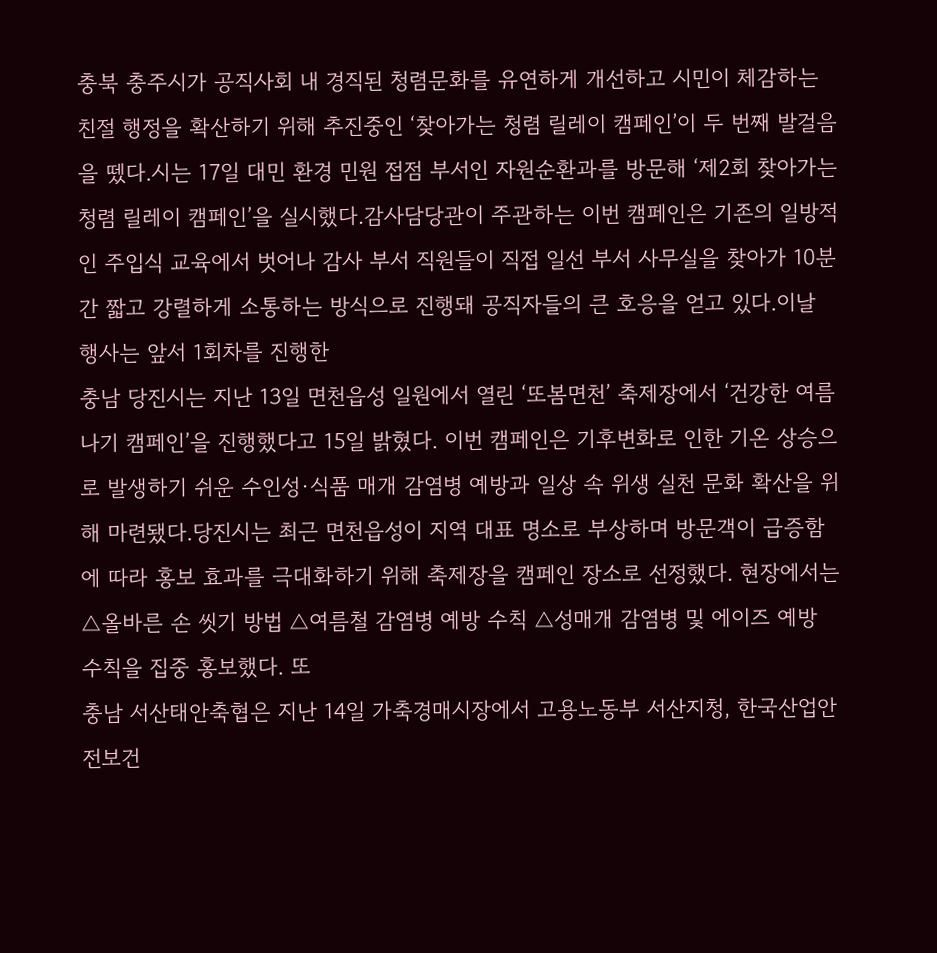충북 충주시가 공직사회 내 경직된 청렴문화를 유연하게 개선하고 시민이 체감하는 친절 행정을 확산하기 위해 추진중인 ‘찾아가는 청렴 릴레이 캠페인’이 두 번째 발걸음을 뗐다.시는 17일 대민 환경 민원 접점 부서인 자원순환과를 방문해 ‘제2회 찾아가는 청렴 릴레이 캠페인’을 실시했다.감사담당관이 주관하는 이번 캠페인은 기존의 일방적인 주입식 교육에서 벗어나 감사 부서 직원들이 직접 일선 부서 사무실을 찾아가 10분간 짧고 강렬하게 소통하는 방식으로 진행돼 공직자들의 큰 호응을 얻고 있다.이날 행사는 앞서 1회차를 진행한
충남 당진시는 지난 13일 면천읍성 일원에서 열린 ‘또봄면천’ 축제장에서 ‘건강한 여름나기 캠페인’을 진행했다고 15일 밝혔다. 이번 캠페인은 기후변화로 인한 기온 상승으로 발생하기 쉬운 수인성·식품 매개 감염병 예방과 일상 속 위생 실천 문화 확산을 위해 마련됐다.당진시는 최근 면천읍성이 지역 대표 명소로 부상하며 방문객이 급증함에 따라 홍보 효과를 극대화하기 위해 축제장을 캠페인 장소로 선정했다. 현장에서는 △올바른 손 씻기 방법 △여름철 감염병 예방 수칙 △성매개 감염병 및 에이즈 예방 수칙을 집중 홍보했다. 또
충남 서산태안축협은 지난 14일 가축경매시장에서 고용노동부 서산지청, 한국산업안전보건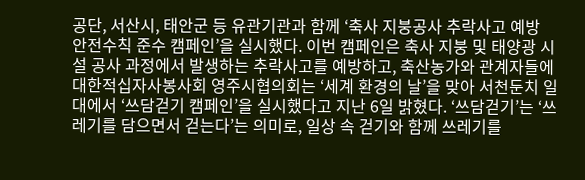공단, 서산시, 태안군 등 유관기관과 함께 ‘축사 지붕공사 추락사고 예방 안전수칙 준수 캠페인’을 실시했다. 이번 캠페인은 축사 지붕 및 태양광 시설 공사 과정에서 발생하는 추락사고를 예방하고, 축산농가와 관계자들에
대한적십자사봉사회 영주시협의회는 ‘세계 환경의 날’을 맞아 서천둔치 일대에서 ‘쓰담걷기 캠페인’을 실시했다고 지난 6일 밝혔다. ‘쓰담걷기’는 ‘쓰레기를 담으면서 걷는다’는 의미로, 일상 속 걷기와 함께 쓰레기를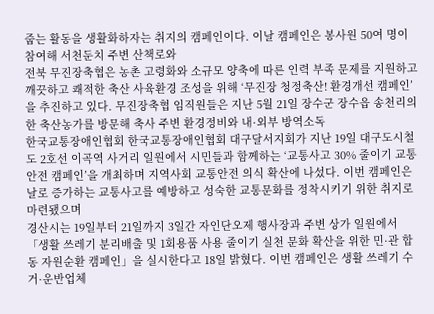줍는 활동을 생활화하자는 취지의 캠페인이다. 이날 캠페인은 봉사원 50여 명이 참여해 서천둔치 주변 산책로와
전북 무진장축협은 농촌 고령화와 소규모 양축에 따른 인력 부족 문제를 지원하고 깨끗하고 쾌적한 축산 사육환경 조성을 위해 ‘무진장 청정축산! 환경개선 캠페인’을 추진하고 있다. 무진장축협 임직원들은 지난 5월 21일 장수군 장수읍 송천리의 한 축산농가를 방문해 축사 주변 환경정비와 내·외부 방역소독
한국교통장애인협회 한국교통장애인협회 대구달서지회가 지난 19일 대구도시철도 2호선 이곡역 사거리 일원에서 시민들과 함께하는 ‘교통사고 30% 줄이기 교통안전 캠페인’을 개최하며 지역사회 교통안전 의식 확산에 나섰다. 이번 캠페인은 날로 증가하는 교통사고를 예방하고 성숙한 교통문화를 정착시키기 위한 취지로 마련됐으며
경산시는 19일부터 21일까지 3일간 자인단오제 행사장과 주변 상가 일원에서 「생활 쓰레기 분리배출 및 1회용품 사용 줄이기 실천 문화 확산을 위한 민·관 합동 자원순환 캠페인」을 실시한다고 18일 밝혔다. 이번 캠페인은 생활 쓰레기 수거·운반업체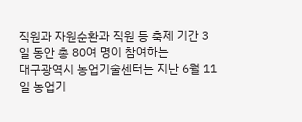직원과 자원순환과 직원 등 축제 기간 3일 동안 총 80여 명이 참여하는
대구광역시 농업기술센터는 지난 6월 11일 농업기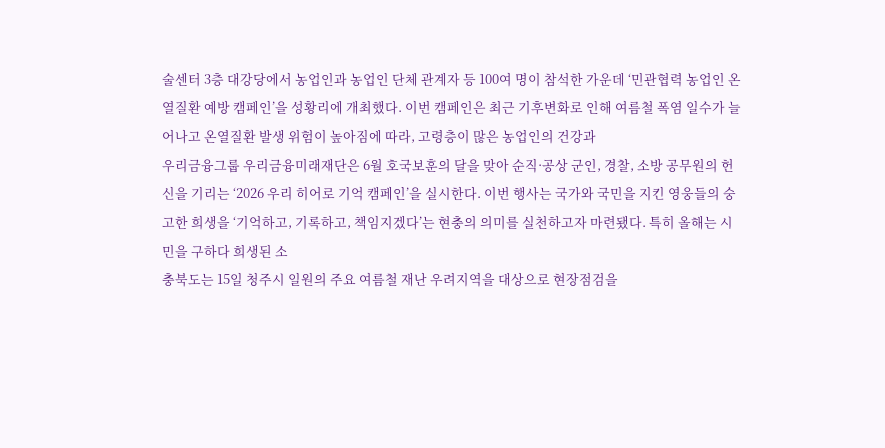술센터 3층 대강당에서 농업인과 농업인 단체 관계자 등 100여 명이 참석한 가운데 ‘민관협력 농업인 온열질환 예방 캠페인’을 성황리에 개최했다. 이번 캠페인은 최근 기후변화로 인해 여름철 폭염 일수가 늘어나고 온열질환 발생 위험이 높아짐에 따라, 고령층이 많은 농업인의 건강과
우리금융그룹 우리금융미래재단은 6월 호국보훈의 달을 맞아 순직·공상 군인, 경찰, 소방 공무원의 헌신을 기리는 ‘2026 우리 히어로 기억 캠페인’을 실시한다. 이번 행사는 국가와 국민을 지킨 영웅들의 숭고한 희생을 ‘기억하고, 기록하고, 책임지겠다’는 현충의 의미를 실천하고자 마련됐다. 특히 올해는 시민을 구하다 희생된 소
충북도는 15일 청주시 일원의 주요 여름철 재난 우려지역을 대상으로 현장점검을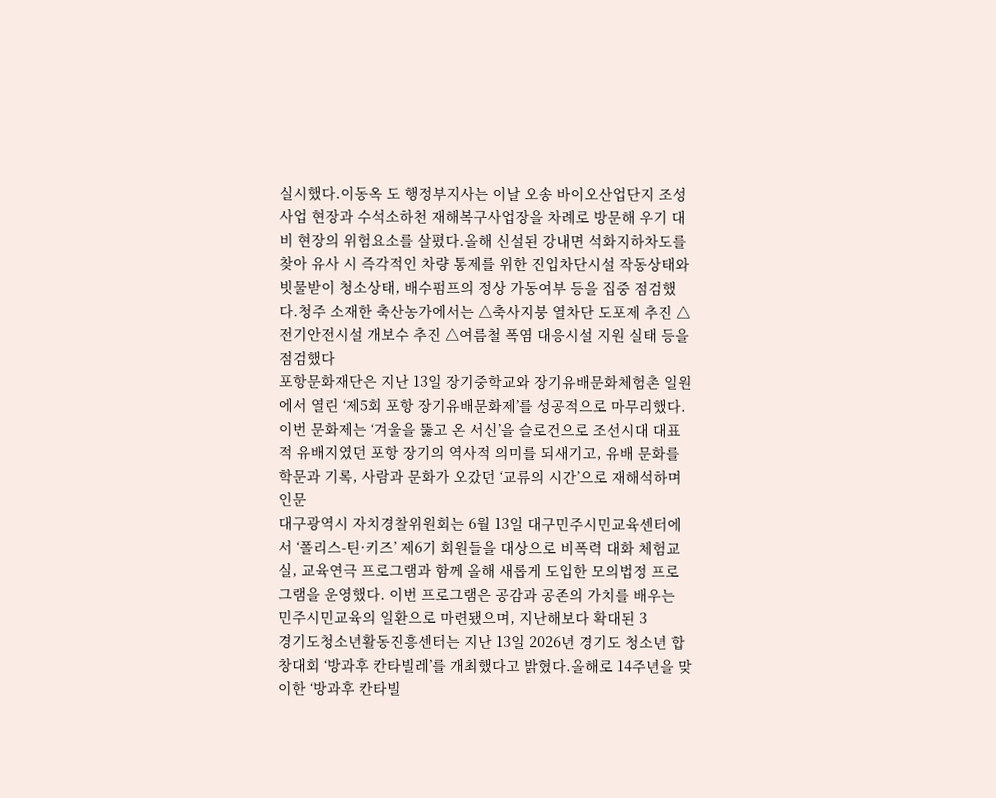실시했다.이동옥 도 행정부지사는 이날 오송 바이오산업단지 조성사업 현장과 수석소하천 재해복구사업장을 차례로 방문해 우기 대비 현장의 위험요소를 살폈다.올해 신설된 강내면 석화지하차도를 찾아 유사 시 즉각적인 차량 통제를 위한 진입차단시설 작동상태와 빗물받이 청소상태, 배수펌프의 정상 가동여부 등을 집중 점검했다.청주 소재한 축산농가에서는 △축사지붕 열차단 도포제 추진 △전기안전시설 개보수 추진 △여름철 폭염 대응시설 지원 실태 등을 점검했다
포항문화재단은 지난 13일 장기중학교와 장기유배문화체험촌 일원에서 열린 ‘제5회 포항 장기유배문화제’를 성공적으로 마무리했다. 이번 문화제는 ‘겨울을 뚫고 온 서신’을 슬로건으로 조선시대 대표적 유배지였던 포항 장기의 역사적 의미를 되새기고, 유배 문화를 학문과 기록, 사람과 문화가 오갔던 ‘교류의 시간’으로 재해석하며 인문
대구광역시 자치경찰위원회는 6월 13일 대구민주시민교육센터에서 ‘폴리스-틴·키즈’ 제6기 회원들을 대상으로 비폭력 대화 체험교실, 교육연극 프로그램과 함께 올해 새롭게 도입한 모의법정 프로그램을 운영했다. 이번 프로그램은 공감과 공존의 가치를 배우는 민주시민교육의 일환으로 마련됐으며, 지난해보다 확대된 3
경기도청소년활동진흥센터는 지난 13일 2026년 경기도 청소년 합창대회 ‘방과후 칸타빌레’를 개최했다고 밝혔다.올해로 14주년을 맞이한 ‘방과후 칸타빌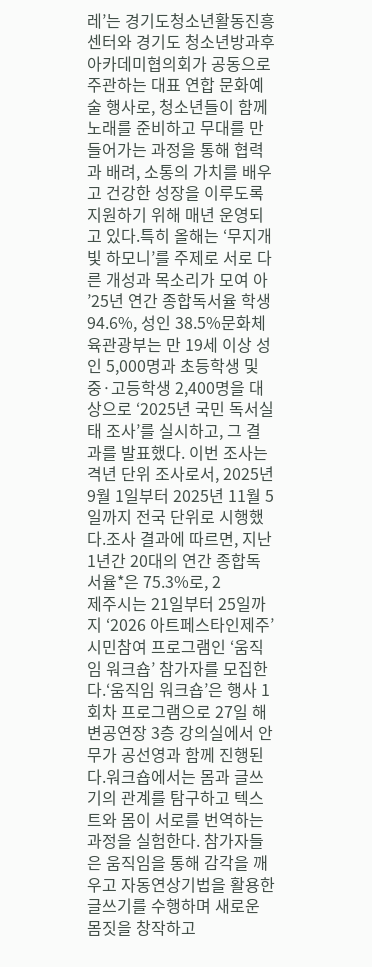레’는 경기도청소년활동진흥센터와 경기도 청소년방과후아카데미협의회가 공동으로 주관하는 대표 연합 문화예술 행사로, 청소년들이 함께 노래를 준비하고 무대를 만들어가는 과정을 통해 협력과 배려, 소통의 가치를 배우고 건강한 성장을 이루도록 지원하기 위해 매년 운영되고 있다.특히 올해는 ‘무지개빛 하모니’를 주제로 서로 다른 개성과 목소리가 모여 아
’25년 연간 종합독서율 학생 94.6%, 성인 38.5%문화체육관광부는 만 19세 이상 성인 5,000명과 초등학생 및 중·고등학생 2,400명을 대상으로 ‘2025년 국민 독서실태 조사’를 실시하고, 그 결과를 발표했다. 이번 조사는 격년 단위 조사로서, 2025년 9월 1일부터 2025년 11월 5일까지 전국 단위로 시행했다.조사 결과에 따르면, 지난 1년간 20대의 연간 종합독서율*은 75.3%로, 2
제주시는 21일부터 25일까지 ‘2026 아트페스타인제주’ 시민참여 프로그램인 ‘움직임 워크숍’ 참가자를 모집한다.‘움직임 워크숍’은 행사 1회차 프로그램으로 27일 해변공연장 3층 강의실에서 안무가 공선영과 함께 진행된다.워크숍에서는 몸과 글쓰기의 관계를 탐구하고 텍스트와 몸이 서로를 번역하는 과정을 실험한다. 참가자들은 움직임을 통해 감각을 깨우고 자동연상기법을 활용한 글쓰기를 수행하며 새로운 몸짓을 창작하고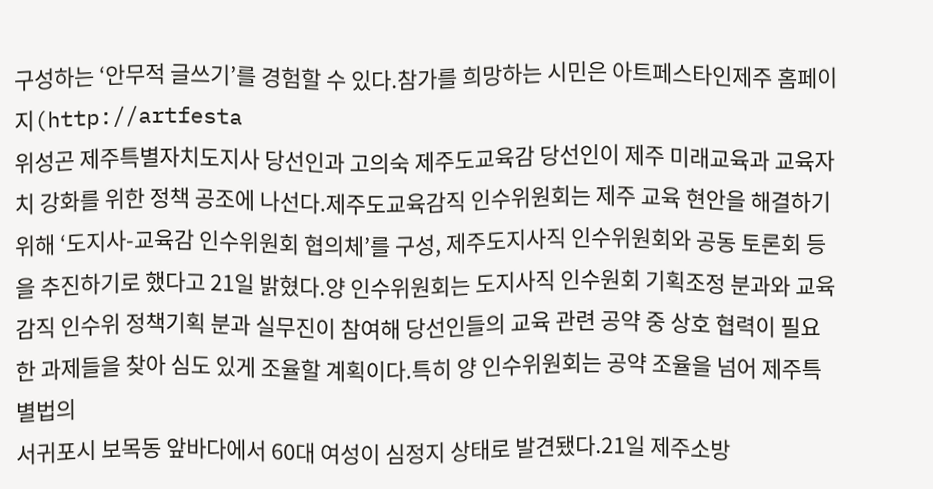구성하는 ‘안무적 글쓰기’를 경험할 수 있다.참가를 희망하는 시민은 아트페스타인제주 홈페이지(http://artfesta
위성곤 제주특별자치도지사 당선인과 고의숙 제주도교육감 당선인이 제주 미래교육과 교육자치 강화를 위한 정책 공조에 나선다.제주도교육감직 인수위원회는 제주 교육 현안을 해결하기 위해 ‘도지사-교육감 인수위원회 협의체’를 구성, 제주도지사직 인수위원회와 공동 토론회 등을 추진하기로 했다고 21일 밝혔다.양 인수위원회는 도지사직 인수원회 기획조정 분과와 교육감직 인수위 정책기획 분과 실무진이 참여해 당선인들의 교육 관련 공약 중 상호 협력이 필요한 과제들을 찾아 심도 있게 조율할 계획이다.특히 양 인수위원회는 공약 조율을 넘어 제주특별법의
서귀포시 보목동 앞바다에서 60대 여성이 심정지 상태로 발견됐다.21일 제주소방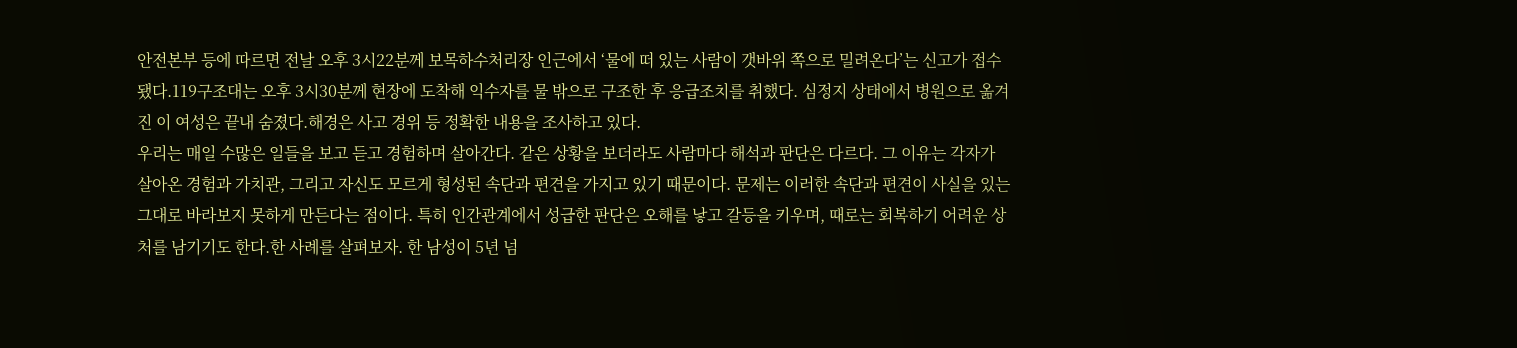안전본부 등에 따르면 전날 오후 3시22분께 보목하수처리장 인근에서 ‘물에 떠 있는 사람이 갯바위 쪽으로 밀려온다’는 신고가 접수됐다.119구조대는 오후 3시30분께 현장에 도착해 익수자를 물 밖으로 구조한 후 응급조치를 취했다. 심정지 상태에서 병원으로 옮겨진 이 여성은 끝내 숨졌다.해경은 사고 경위 등 정확한 내용을 조사하고 있다.
우리는 매일 수많은 일들을 보고 듣고 경험하며 살아간다. 같은 상황을 보더라도 사람마다 해석과 판단은 다르다. 그 이유는 각자가 살아온 경험과 가치관, 그리고 자신도 모르게 형성된 속단과 편견을 가지고 있기 때문이다. 문제는 이러한 속단과 편견이 사실을 있는 그대로 바라보지 못하게 만든다는 점이다. 특히 인간관계에서 성급한 판단은 오해를 낳고 갈등을 키우며, 때로는 회복하기 어려운 상처를 남기기도 한다.한 사례를 살펴보자. 한 남성이 5년 넘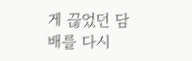게 끊었던 담배를 다시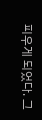피우게 되었다. 그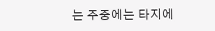는 주중에는 타지에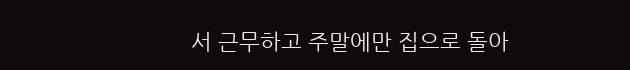서 근무하고 주말에만 집으로 돌아